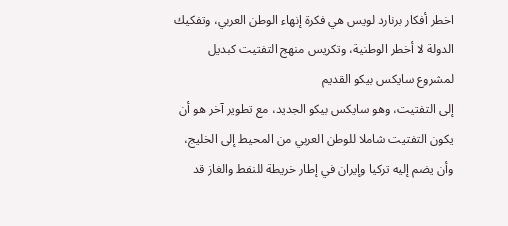اخطر أفكار برنارد لويس هي فكرة إنهاء الوطن العربي، وتفكيك الدولة لا أخطر الوطنية، وتكريس منهج التفتيت كبديل لمشروع سايكس بيكو القديم
إلى التفتيت، وهو سايكس بيكو الجديد، مع تطوير آخر هو أن يكون التفتيت شاملا للوطن العربي من المحيط إلى الخليج، وأن يضم إليه تركيا وإيران في إطار خريطة للنفط والغاز قد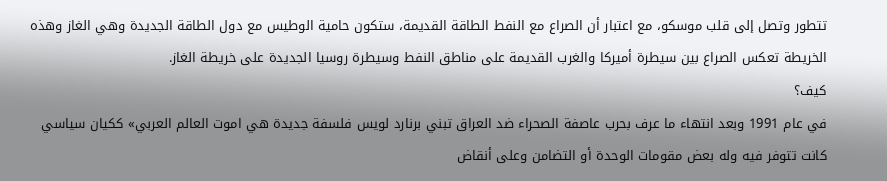تتطور وتصل إلى قلب موسكو، مع اعتبار أن الصراع مع النفط الطاقة القديمة، ستكون حامية الوطيس مع دول الطاقة الجديدة وهي الغاز وهذه الخريطة تعكس الصراع بين سيطرة أميركا والغرب القديمة على مناطق النفط وسيطرة روسيا الجديدة على خريطة الغاز.
كيف؟
في عام 1991 وبعد انتهاء ما عرف بحرب عاصفة الصحراء ضد العراق تبني برنارد لويس فلسفة جديدة هي اموت العالم العربي» ككيان سياسي كانت تتوفر فيه وله بعض مقومات الوحدة أو التضامن وعلى أنقاض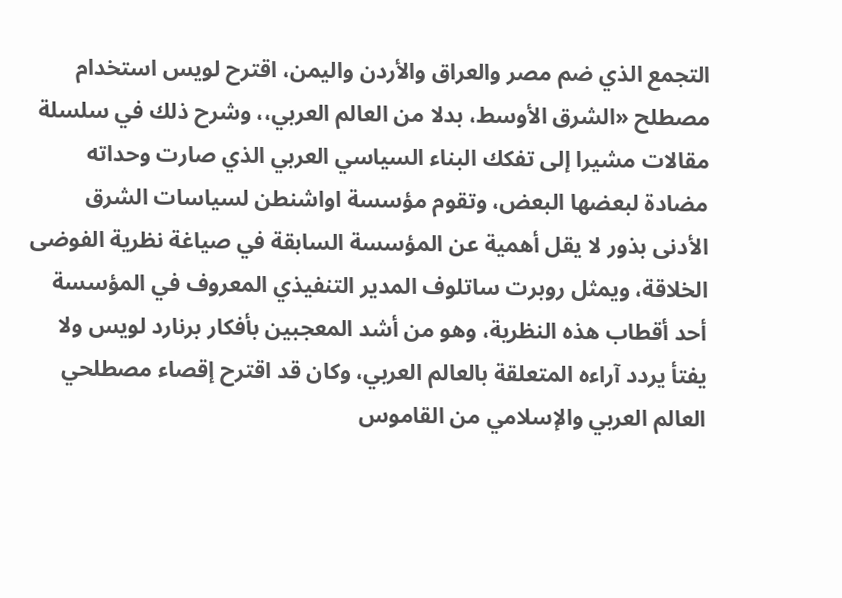التجمع الذي ضم مصر والعراق والأردن واليمن، اقترح لويس استخدام مصطلح «الشرق الأوسط، بدلا من العالم العربي،، وشرح ذلك في سلسلة مقالات مشيرا إلى تفكك البناء السياسي العربي الذي صارت وحداته مضادة لبعضها البعض، وتقوم مؤسسة اواشنطن لسياسات الشرق الأدنى بذور لا يقل أهمية عن المؤسسة السابقة في صياغة نظرية الفوضى الخلاقة، ويمثل روبرت ساتلوف المدير التنفيذي المعروف في المؤسسة أحد أقطاب هذه النظرية، وهو من أشد المعجبين بأفکار برنارد لويس ولا يفتأ يردد آراءه المتعلقة بالعالم العربي، وكان قد اقترح إقصاء مصطلحي العالم العربي والإسلامي من القاموس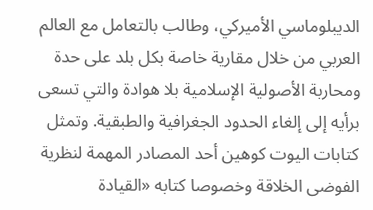الديبلوماسي الأميركي، وطالب بالتعامل مع العالم العربي من خلال مقارية خاصة بكل بلد على حدة ومحاربة الأصولية الإسلامية بلا هوادة والتي تسعى برأيه إلى إلغاء الحدود الجغرافية والطبقية. وتمثل كتابات اليوت كوهين أحد المصادر المهمة لنظرية الفوضى الخلاقة وخصوصا كتابه «القيادة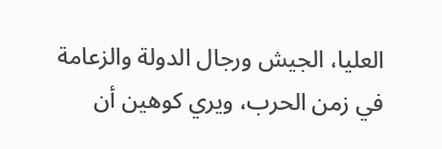العليا، الجيش ورجال الدولة والزعامة في زمن الحرب، ويري کوهين أن